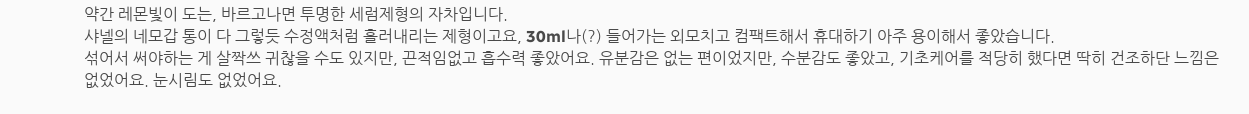약간 레몬빛이 도는, 바르고나면 투명한 세럼제형의 자차입니다.
샤넬의 네모갑 통이 다 그렇듯 수정액처럼 흘러내리는 제형이고요, 30ml나(?) 들어가는 외모치고 컴팩트해서 휴대하기 아주 용이해서 좋았습니다.
섞어서 써야하는 게 살짝쓰 귀찮을 수도 있지만, 끈적임없고 흡수력 좋았어요. 유분감은 없는 편이었지만, 수분감도 좋았고, 기초케어를 적당히 했다면 딱히 건조하단 느낌은 없었어요. 눈시림도 없었어요.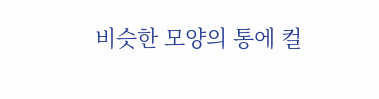비슷한 모양의 통에 컬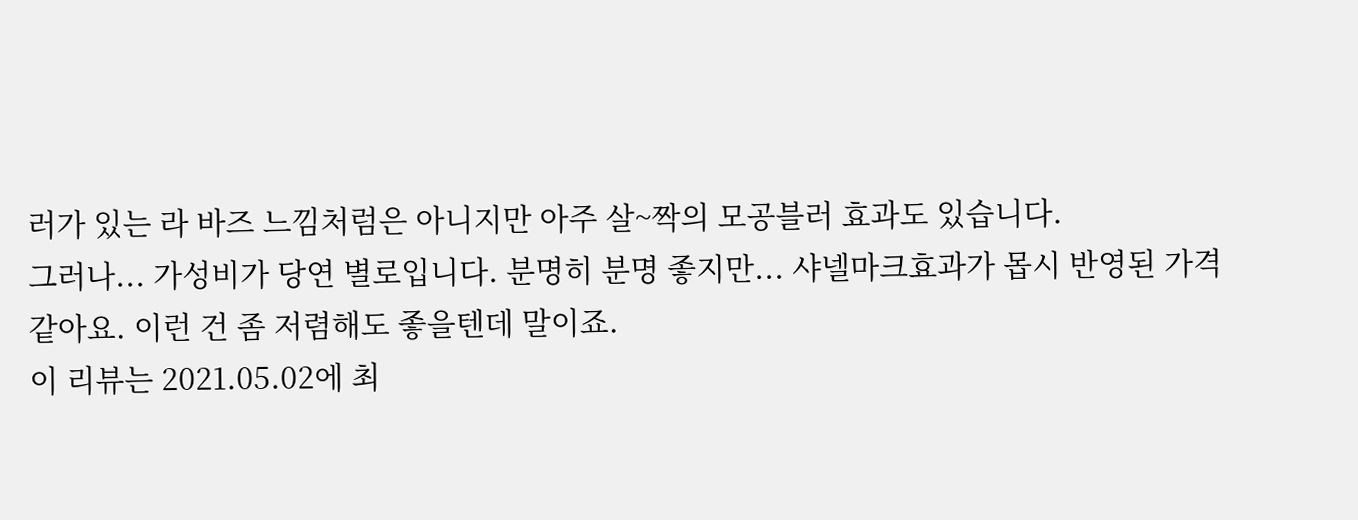러가 있는 라 바즈 느낌처럼은 아니지만 아주 살~짝의 모공블러 효과도 있습니다.
그러나... 가성비가 당연 별로입니다. 분명히 분명 좋지만... 샤넬마크효과가 몹시 반영된 가격같아요. 이런 건 좀 저렴해도 좋을텐데 말이죠.
이 리뷰는 2021.05.02에 최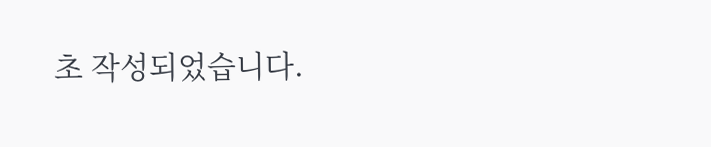초 작성되었습니다.